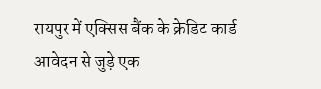रायपुर में एक्सिस बैंक के क्रेडिट कार्ड आवेदन से जुड़े एक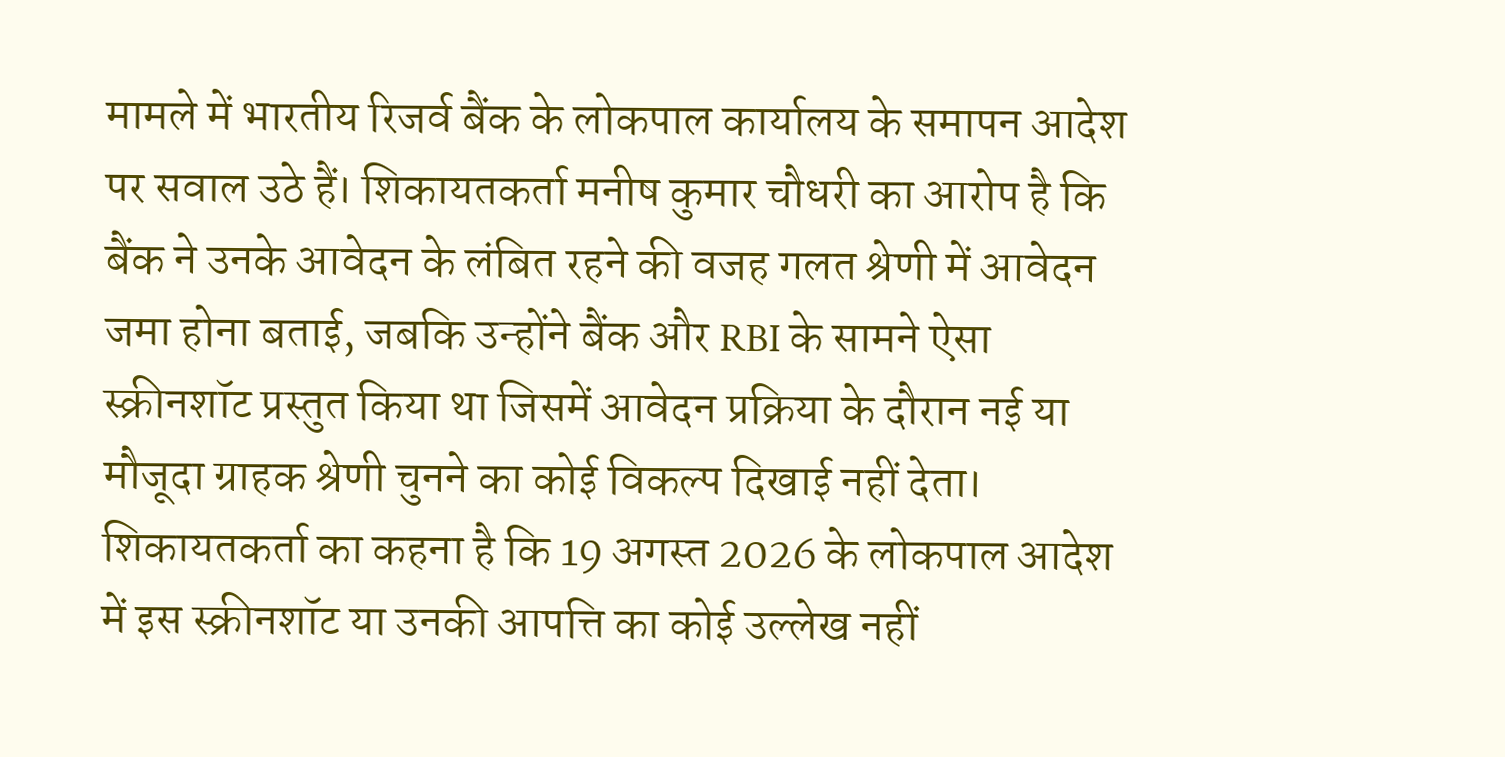मामले में भारतीय रिजर्व बैंक के लोकपाल कार्यालय के समापन आदेश पर सवाल उठे हैं। शिकायतकर्ता मनीष कुमार चौधरी का आरोप है कि बैंक ने उनके आवेदन के लंबित रहने की वजह गलत श्रेणी में आवेदन जमा होना बताई, जबकि उन्होंने बैंक और RBI के सामने ऐसा स्क्रीनशॉट प्रस्तुत किया था जिसमें आवेदन प्रक्रिया के दौरान नई या मौजूदा ग्राहक श्रेणी चुनने का कोई विकल्प दिखाई नहीं देता। शिकायतकर्ता का कहना है कि 19 अगस्त 2026 के लोकपाल आदेश में इस स्क्रीनशॉट या उनकी आपत्ति का कोई उल्लेख नहीं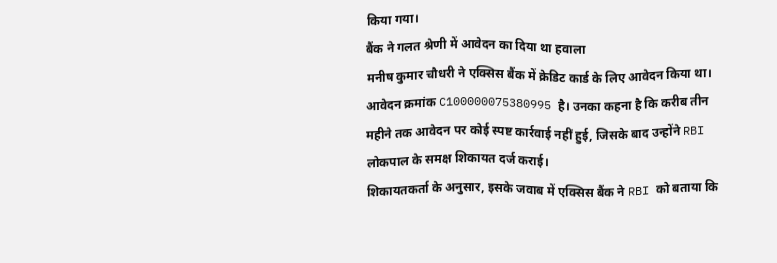किया गया।
बैंक ने गलत श्रेणी में आवेदन का दिया था हवाला
मनीष कुमार चौधरी ने एक्सिस बैंक में क्रेडिट कार्ड के लिए आवेदन किया था। आवेदन क्रमांक C100000075380995 है। उनका कहना है कि करीब तीन महीने तक आवेदन पर कोई स्पष्ट कार्रवाई नहीं हुई, जिसके बाद उन्होंने RBI लोकपाल के समक्ष शिकायत दर्ज कराई।
शिकायतकर्ता के अनुसार, इसके जवाब में एक्सिस बैंक ने RBI को बताया कि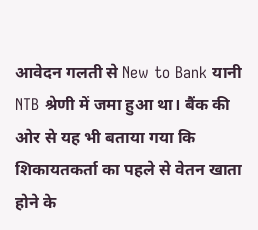आवेदन गलती से New to Bank यानी NTB श्रेणी में जमा हुआ था। बैंक की ओर से यह भी बताया गया कि शिकायतकर्ता का पहले से वेतन खाता होने के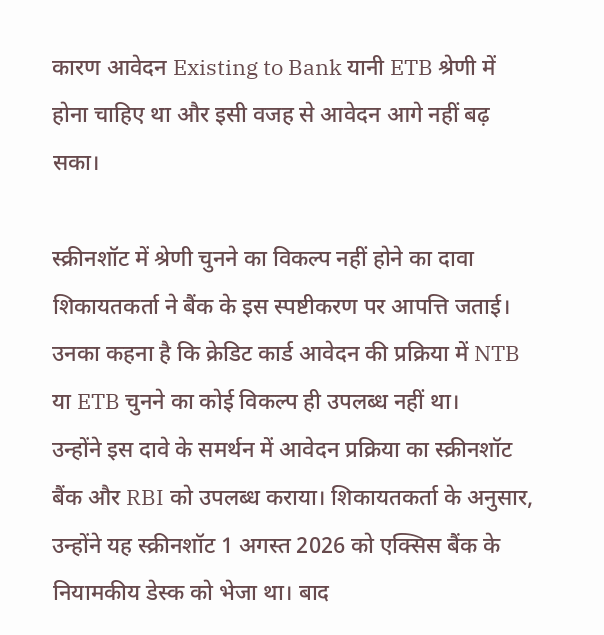कारण आवेदन Existing to Bank यानी ETB श्रेणी में होना चाहिए था और इसी वजह से आवेदन आगे नहीं बढ़ सका।

स्क्रीनशॉट में श्रेणी चुनने का विकल्प नहीं होने का दावा
शिकायतकर्ता ने बैंक के इस स्पष्टीकरण पर आपत्ति जताई। उनका कहना है कि क्रेडिट कार्ड आवेदन की प्रक्रिया में NTB या ETB चुनने का कोई विकल्प ही उपलब्ध नहीं था।
उन्होंने इस दावे के समर्थन में आवेदन प्रक्रिया का स्क्रीनशॉट बैंक और RBI को उपलब्ध कराया। शिकायतकर्ता के अनुसार, उन्होंने यह स्क्रीनशॉट 1 अगस्त 2026 को एक्सिस बैंक के नियामकीय डेस्क को भेजा था। बाद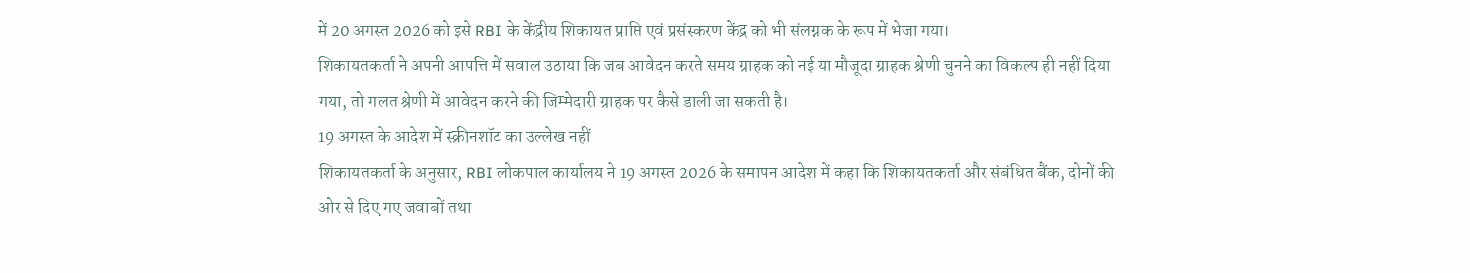में 20 अगस्त 2026 को इसे RBI के केंद्रीय शिकायत प्राप्ति एवं प्रसंस्करण केंद्र को भी संलग्नक के रूप में भेजा गया।
शिकायतकर्ता ने अपनी आपत्ति में सवाल उठाया कि जब आवेदन करते समय ग्राहक को नई या मौजूदा ग्राहक श्रेणी चुनने का विकल्प ही नहीं दिया गया, तो गलत श्रेणी में आवेदन करने की जिम्मेदारी ग्राहक पर कैसे डाली जा सकती है।
19 अगस्त के आदेश में स्क्रीनशॉट का उल्लेख नहीं
शिकायतकर्ता के अनुसार, RBI लोकपाल कार्यालय ने 19 अगस्त 2026 के समापन आदेश में कहा कि शिकायतकर्ता और संबंधित बैंक, दोनों की ओर से दिए गए जवाबों तथा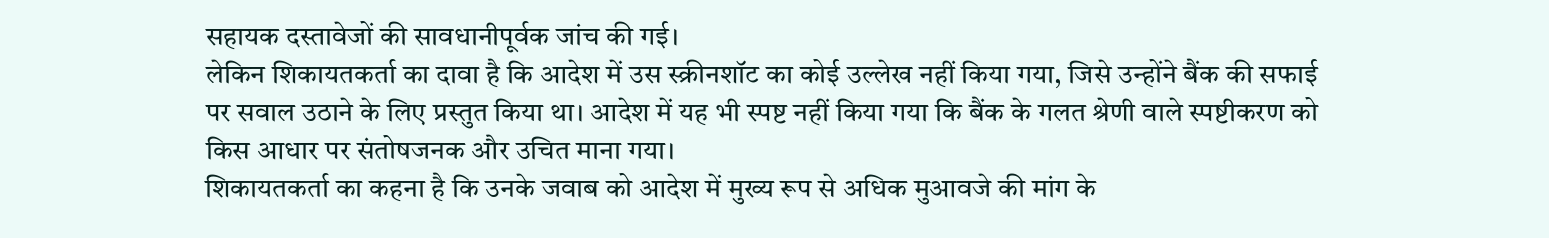सहायक दस्तावेजों की सावधानीपूर्वक जांच की गई।
लेकिन शिकायतकर्ता का दावा है कि आदेश में उस स्क्रीनशॉट का कोई उल्लेख नहीं किया गया, जिसे उन्होंने बैंक की सफाई पर सवाल उठाने के लिए प्रस्तुत किया था। आदेश में यह भी स्पष्ट नहीं किया गया कि बैंक के गलत श्रेणी वाले स्पष्टीकरण को किस आधार पर संतोषजनक और उचित माना गया।
शिकायतकर्ता का कहना है कि उनके जवाब को आदेश में मुख्य रूप से अधिक मुआवजे की मांग के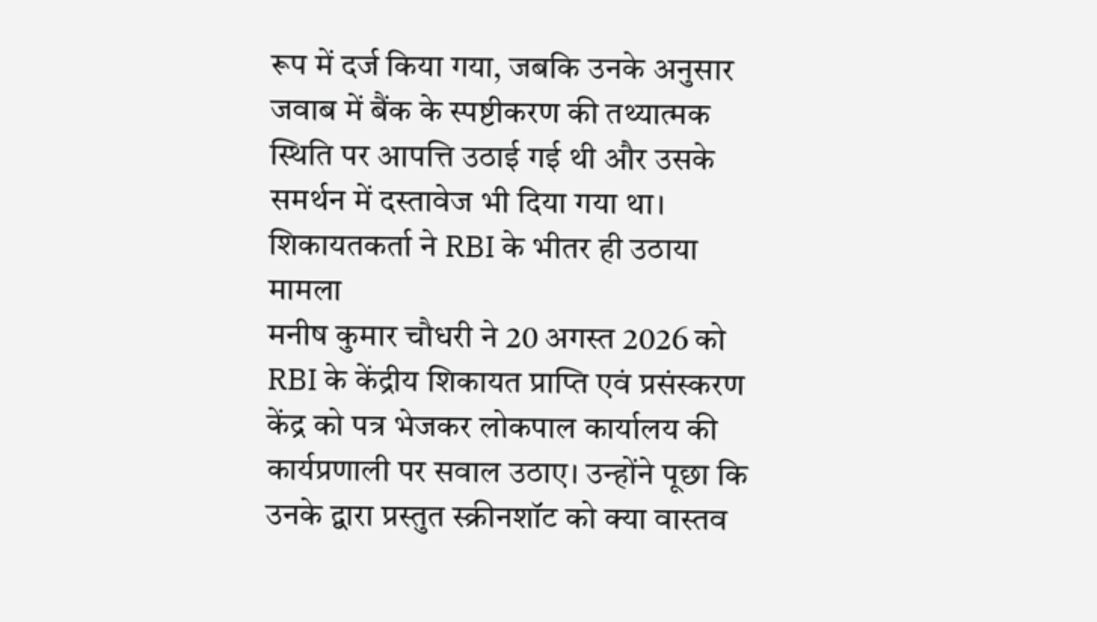रूप में दर्ज किया गया, जबकि उनके अनुसार जवाब में बैंक के स्पष्टीकरण की तथ्यात्मक स्थिति पर आपत्ति उठाई गई थी और उसके समर्थन में दस्तावेज भी दिया गया था।
शिकायतकर्ता ने RBI के भीतर ही उठाया मामला
मनीष कुमार चौधरी ने 20 अगस्त 2026 को RBI के केंद्रीय शिकायत प्राप्ति एवं प्रसंस्करण केंद्र को पत्र भेजकर लोकपाल कार्यालय की कार्यप्रणाली पर सवाल उठाए। उन्होंने पूछा कि उनके द्वारा प्रस्तुत स्क्रीनशॉट को क्या वास्तव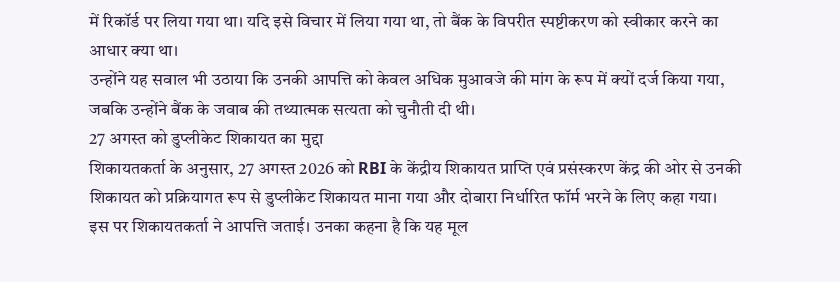में रिकॉर्ड पर लिया गया था। यदि इसे विचार में लिया गया था, तो बैंक के विपरीत स्पष्टीकरण को स्वीकार करने का आधार क्या था।
उन्होंने यह सवाल भी उठाया कि उनकी आपत्ति को केवल अधिक मुआवजे की मांग के रूप में क्यों दर्ज किया गया, जबकि उन्होंने बैंक के जवाब की तथ्यात्मक सत्यता को चुनौती दी थी।
27 अगस्त को डुप्लीकेट शिकायत का मुद्दा
शिकायतकर्ता के अनुसार, 27 अगस्त 2026 को RBI के केंद्रीय शिकायत प्राप्ति एवं प्रसंस्करण केंद्र की ओर से उनकी शिकायत को प्रक्रियागत रूप से डुप्लीकेट शिकायत माना गया और दोबारा निर्धारित फॉर्म भरने के लिए कहा गया।
इस पर शिकायतकर्ता ने आपत्ति जताई। उनका कहना है कि यह मूल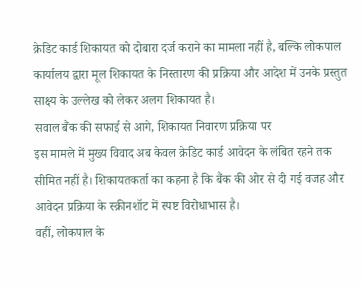क्रेडिट कार्ड शिकायत को दोबारा दर्ज कराने का मामला नहीं है, बल्कि लोकपाल कार्यालय द्वारा मूल शिकायत के निस्तारण की प्रक्रिया और आदेश में उनके प्रस्तुत साक्ष्य के उल्लेख को लेकर अलग शिकायत है।
सवाल बैंक की सफाई से आगे, शिकायत निवारण प्रक्रिया पर
इस मामले में मुख्य विवाद अब केवल क्रेडिट कार्ड आवेदन के लंबित रहने तक सीमित नहीं है। शिकायतकर्ता का कहना है कि बैंक की ओर से दी गई वजह और आवेदन प्रक्रिया के स्क्रीनशॉट में स्पष्ट विरोधाभास है।
वहीं, लोकपाल के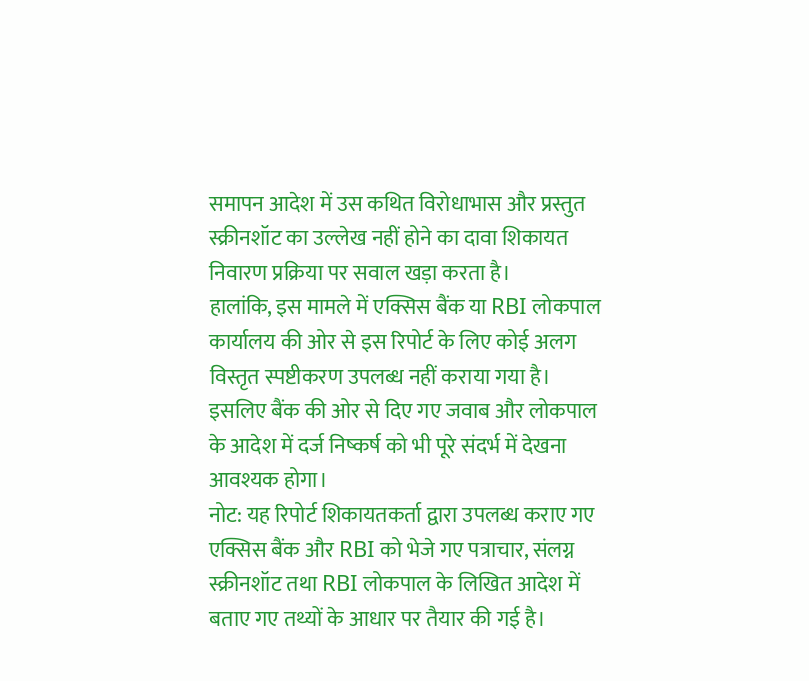समापन आदेश में उस कथित विरोधाभास और प्रस्तुत स्क्रीनशॉट का उल्लेख नहीं होने का दावा शिकायत निवारण प्रक्रिया पर सवाल खड़ा करता है।
हालांकि, इस मामले में एक्सिस बैंक या RBI लोकपाल कार्यालय की ओर से इस रिपोर्ट के लिए कोई अलग विस्तृत स्पष्टीकरण उपलब्ध नहीं कराया गया है। इसलिए बैंक की ओर से दिए गए जवाब और लोकपाल के आदेश में दर्ज निष्कर्ष को भी पूरे संदर्भ में देखना आवश्यक होगा।
नोट: यह रिपोर्ट शिकायतकर्ता द्वारा उपलब्ध कराए गए एक्सिस बैंक और RBI को भेजे गए पत्राचार, संलग्न स्क्रीनशॉट तथा RBI लोकपाल के लिखित आदेश में बताए गए तथ्यों के आधार पर तैयार की गई है।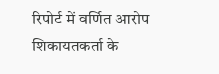रिपोर्ट में वर्णित आरोप शिकायतकर्ता के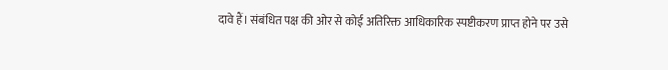दावे हैं। संबंधित पक्ष की ओर से कोई अतिरिक्त आधिकारिक स्पष्टीकरण प्राप्त होने पर उसे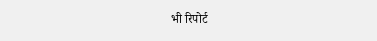भी रिपोर्ट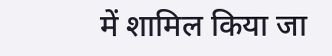में शामिल किया जा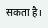सकता है।